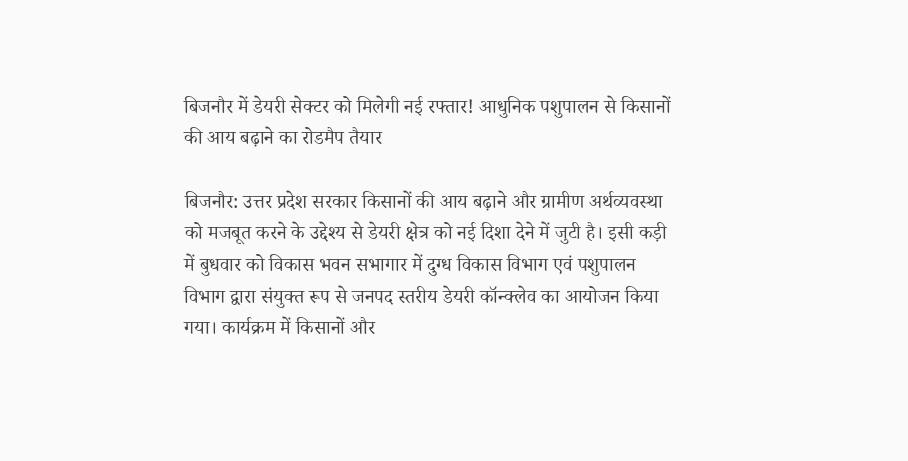बिजनौर में डेयरी सेक्टर को मिलेगी नई रफ्तार! आधुनिक पशुपालन से किसानों की आय बढ़ाने का रोडमैप तैयार

बिजनौर: उत्तर प्रदेश सरकार किसानों की आय बढ़ाने और ग्रामीण अर्थव्यवस्था को मजबूत करने के उद्देश्य से डेयरी क्षेत्र को नई दिशा देने में जुटी है। इसी कड़ी में बुधवार को विकास भवन सभागार में दुग्ध विकास विभाग एवं पशुपालन विभाग द्वारा संयुक्त रूप से जनपद स्तरीय डेयरी कॉन्क्लेव का आयोजन किया गया। कार्यक्रम में किसानों और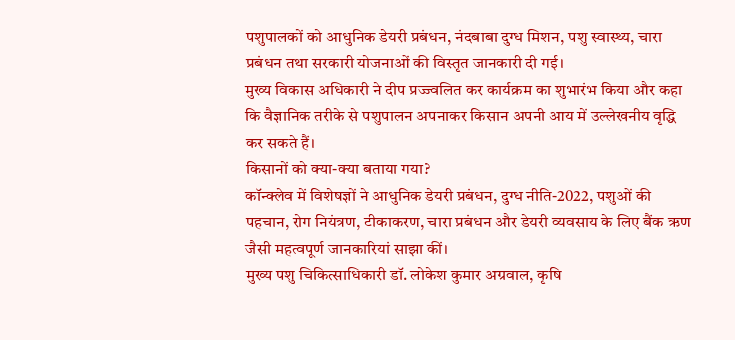पशुपालकों को आधुनिक डेयरी प्रबंधन, नंदबाबा दुग्ध मिशन, पशु स्वास्थ्य, चारा प्रबंधन तथा सरकारी योजनाओं की विस्तृत जानकारी दी गई।
मुख्य विकास अधिकारी ने दीप प्रज्ज्वलित कर कार्यक्रम का शुभारंभ किया और कहा कि वैज्ञानिक तरीके से पशुपालन अपनाकर किसान अपनी आय में उल्लेखनीय वृद्धि कर सकते हैं।
किसानों को क्या-क्या बताया गया?
कॉन्क्लेव में विशेषज्ञों ने आधुनिक डेयरी प्रबंधन, दुग्ध नीति-2022, पशुओं की पहचान, रोग नियंत्रण, टीकाकरण, चारा प्रबंधन और डेयरी व्यवसाय के लिए बैंक ऋण जैसी महत्वपूर्ण जानकारियां साझा कीं।
मुख्य पशु चिकित्साधिकारी डॉ. लोकेश कुमार अग्रवाल, कृषि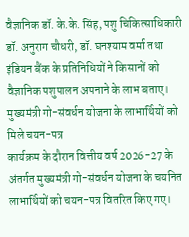वैज्ञानिक डॉ. के.के. सिंह, पशु चिकित्साधिकारी डॉ. अनुराग चौधरी, डॉ. घनश्याम वर्मा तथा इंडियन बैंक के प्रतिनिधियों ने किसानों को वैज्ञानिक पशुपालन अपनाने के लाभ बताए।
मुख्यमंत्री गो-संवर्धन योजना के लाभार्थियों को मिले चयन-पत्र
कार्यक्रम के दौरान वित्तीय वर्ष 2026-27 के अंतर्गत मुख्यमंत्री गो-संवर्धन योजना के चयनित लाभार्थियों को चयन-पत्र वितरित किए गए।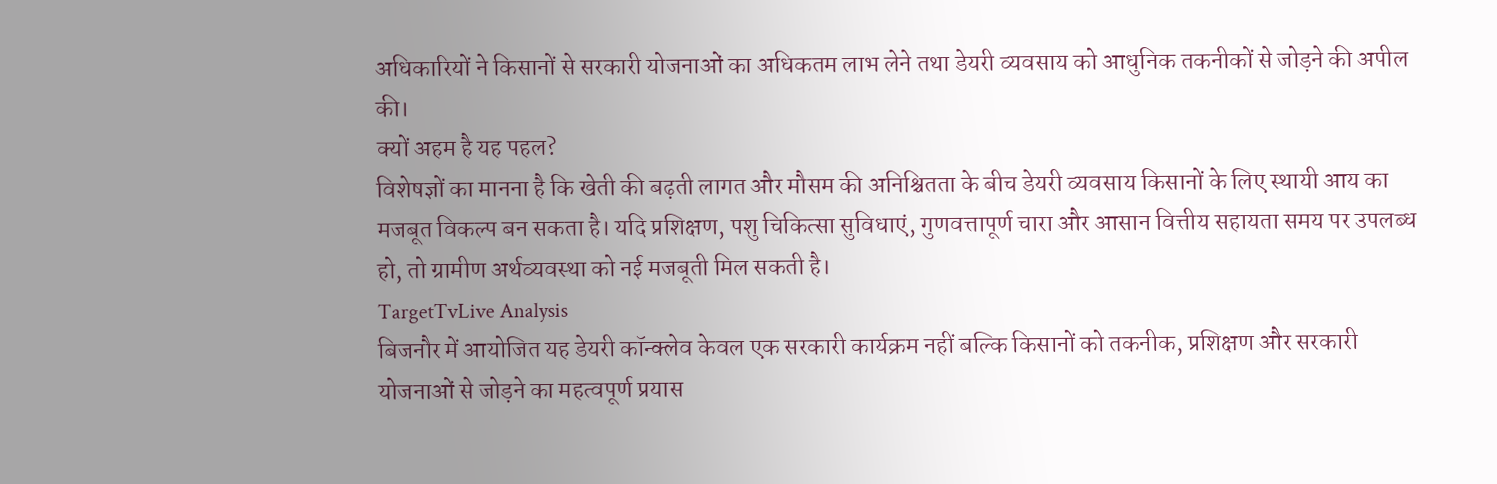अधिकारियों ने किसानों से सरकारी योजनाओं का अधिकतम लाभ लेने तथा डेयरी व्यवसाय को आधुनिक तकनीकों से जोड़ने की अपील की।
क्यों अहम है यह पहल?
विशेषज्ञों का मानना है कि खेती की बढ़ती लागत और मौसम की अनिश्चितता के बीच डेयरी व्यवसाय किसानों के लिए स्थायी आय का मजबूत विकल्प बन सकता है। यदि प्रशिक्षण, पशु चिकित्सा सुविधाएं, गुणवत्तापूर्ण चारा और आसान वित्तीय सहायता समय पर उपलब्ध हो, तो ग्रामीण अर्थव्यवस्था को नई मजबूती मिल सकती है।
TargetTvLive Analysis
बिजनौर में आयोजित यह डेयरी कॉन्क्लेव केवल एक सरकारी कार्यक्रम नहीं बल्कि किसानों को तकनीक, प्रशिक्षण और सरकारी योजनाओं से जोड़ने का महत्वपूर्ण प्रयास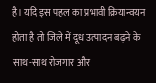है। यदि इस पहल का प्रभावी क्रियान्वयन होता है तो जिले में दूध उत्पादन बढ़ने के साथ-साथ रोजगार और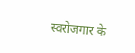स्वरोजगार के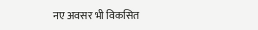नए अवसर भी विकसित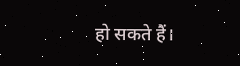हो सकते हैं।